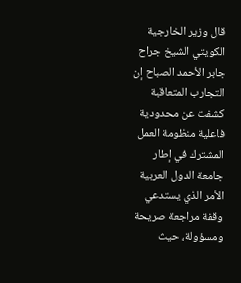قال وزير الخارجية الكويتي الشيخ جراح جابر الأحمد الصباح إن التجارب المتعاقبة كشفت عن محدودية فاعلية منظومة العمل المشترك في إطار جامعة الدول العربية الأمر الذي يستدعي وقفة مراجعة صريحة ومسؤولة، حيث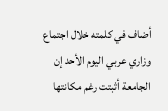أضاف في كلمته خلال اجتماع وزاري عربي اليوم الأحد إن الجامعة أثبتت رغم مكانتها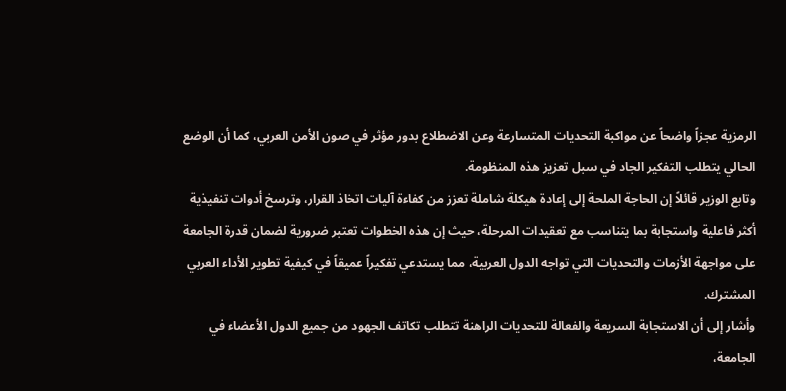الرمزية عجزاً واضحاً عن مواكبة التحديات المتسارعة وعن الاضطلاع بدور مؤثر في صون الأمن العربي، كما أن الوضع الحالي يتطلب التفكير الجاد في سبل تعزيز هذه المنظومة.
وتابع الوزير قائلاً إن الحاجة الملحة إلى إعادة هيكلة شاملة تعزز من كفاءة آليات اتخاذ القرار، وترسخ أدوات تنفيذية أكثر فاعلية واستجابة بما يتناسب مع تعقيدات المرحلة، حيث إن هذه الخطوات تعتبر ضرورية لضمان قدرة الجامعة على مواجهة الأزمات والتحديات التي تواجه الدول العربية، مما يستدعي تفكيراً عميقاً في كيفية تطوير الأداء العربي المشترك.
وأشار إلى أن الاستجابة السريعة والفعالة للتحديات الراهنة تتطلب تكاتف الجهود من جميع الدول الأعضاء في الجامعة،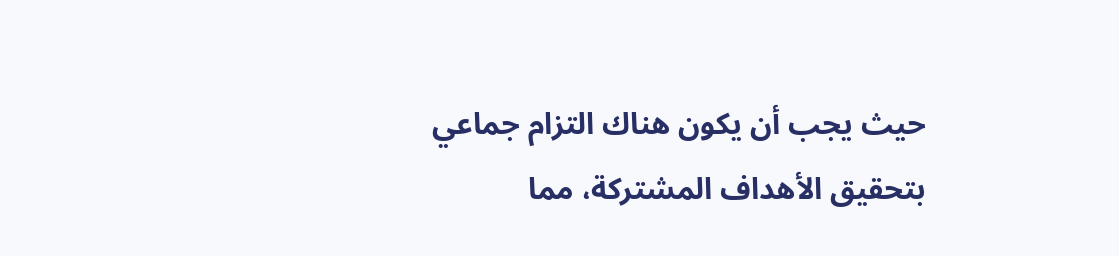حيث يجب أن يكون هناك التزام جماعي بتحقيق الأهداف المشتركة، مما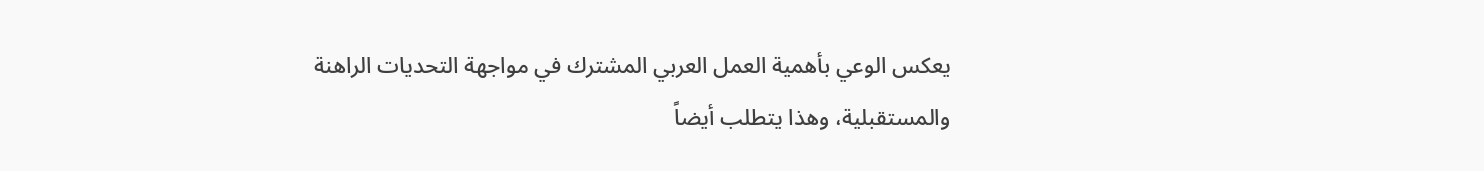يعكس الوعي بأهمية العمل العربي المشترك في مواجهة التحديات الراهنة والمستقبلية، وهذا يتطلب أيضاً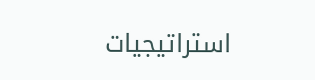استراتيجيات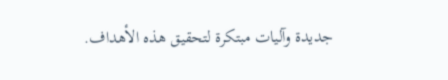جديدة وآليات مبتكرة لتحقيق هذه الأهداف.